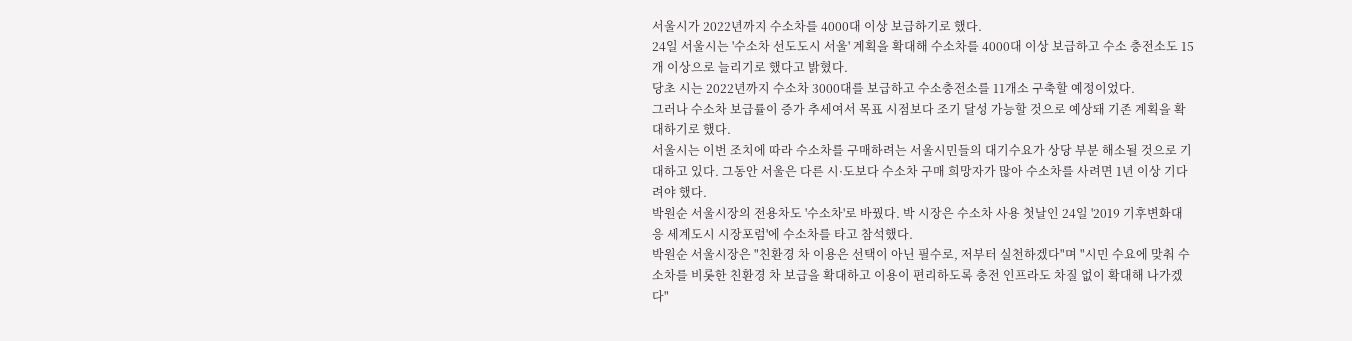서울시가 2022년까지 수소차를 4000대 이상 보급하기로 했다.
24일 서울시는 '수소차 선도도시 서울' 계획을 확대해 수소차를 4000대 이상 보급하고 수소 충전소도 15개 이상으로 늘리기로 했다고 밝혔다.
당초 시는 2022년까지 수소차 3000대를 보급하고 수소충전소를 11개소 구축할 예정이었다.
그러나 수소차 보급률이 증가 추세여서 목표 시점보다 조기 달성 가능할 것으로 예상돼 기존 계획을 확대하기로 했다.
서울시는 이번 조치에 따라 수소차를 구매하려는 서울시민들의 대기수요가 상당 부분 해소될 것으로 기대하고 있다. 그동안 서울은 다른 시·도보다 수소차 구매 희망자가 많아 수소차를 사려면 1년 이상 기다려야 했다.
박원순 서울시장의 전용차도 '수소차'로 바꿨다. 박 시장은 수소차 사용 첫날인 24일 '2019 기후변화대응 세계도시 시장포럼'에 수소차를 타고 참석했다.
박원순 서울시장은 "친환경 차 이용은 선택이 아닌 필수로, 저부터 실천하겠다"며 "시민 수요에 맞춰 수소차를 비롯한 친환경 차 보급을 확대하고 이용이 편리하도록 충전 인프라도 차질 없이 확대해 나가겠다"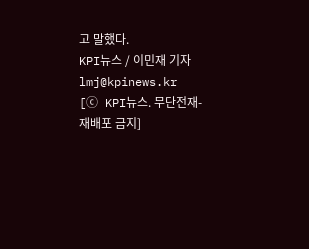고 말했다.
KPI뉴스 / 이민재 기자 lmj@kpinews.kr
[ⓒ KPI뉴스. 무단전재-재배포 금지]